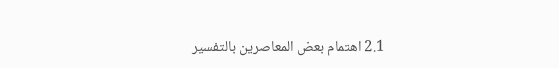2.1 اهتمام بعض المعاصرين بالتفسير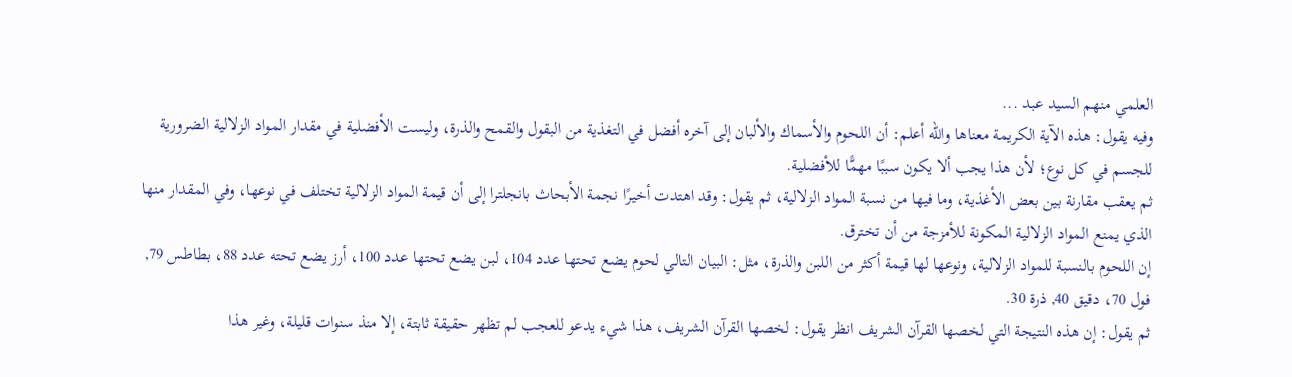العلمي منهم السيد عبد ...
وفيه يقول: هذه الآية الكريمة معناها والله أعلم: أن اللحوم والأسماك والألبان إلى آخره أفضل في التغذية من البقول والقمح والذرة، وليست الأفضلية في مقدار المواد الزلالية الضرورية للجسم في كل نوع؛ لأن هذا يجب ألا يكون سببًا مهمًّا للأفضلية.
ثم يعقب مقارنة بين بعض الأغذية، وما فيها من نسبة المواد الزلالية، ثم يقول: وقد اهتدت أخيرًا نجمة الأبحاث بانجلترا إلى أن قيمة المواد الزلالية تختلف في نوعها، وفي المقدار منها الذي يمنع المواد الزلالية المكونة للأمزجة من أن تخترق.
إن اللحوم بالنسبة للمواد الزلالية، ونوعها لها قيمة أكثر من اللبن والذرة، مثل: البيان التالي لحوم يضع تحتها عدد 104، لبن يضع تحتها عدد 100، أرز يضع تحته عدد 88، بطاطس 79, فول 70، دقيق 40, ذرة 30.
ثم يقول: إن هذه النتيجة التي لخصها القرآن الشريف انظر يقول: لخصها القرآن الشريف، هذا شيء يدعو للعجب لم تظهر حقيقة ثابتة، إلا منذ سنوات قليلة، وغير هذا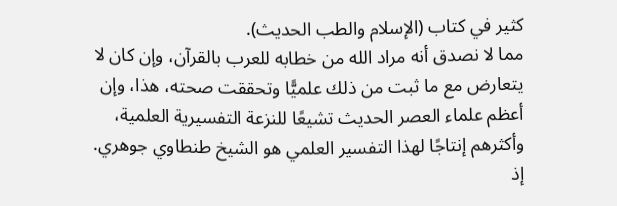كثير في كتاب (الإسلام والطب الحديث).
مما لا نصدق أنه مراد الله من خطابه للعرب بالقرآن، وإن كان لا يتعارض مع ما ثبت من ذلك علميًّا وتحققت صحته، هذا، وإن أعظم علماء العصر الحديث تشيعًا للنزعة التفسيرية العلمية، وأكثرهم إنتاجًا لهذا التفسير العلمي هو الشيخ طنطاوي جوهري.
إذ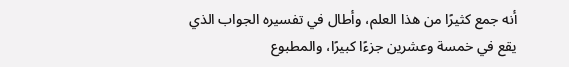أنه جمع كثيرًا من هذا العلم، وأطال في تفسيره الجواب الذي يقع في خمسة وعشرين جزءًا كبيرًا، والمطبوع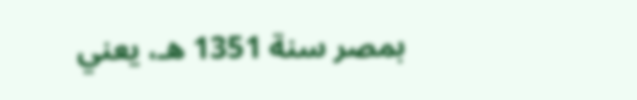بمصر سنة 1351 هـ، يعني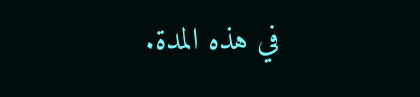في هذه المدة.